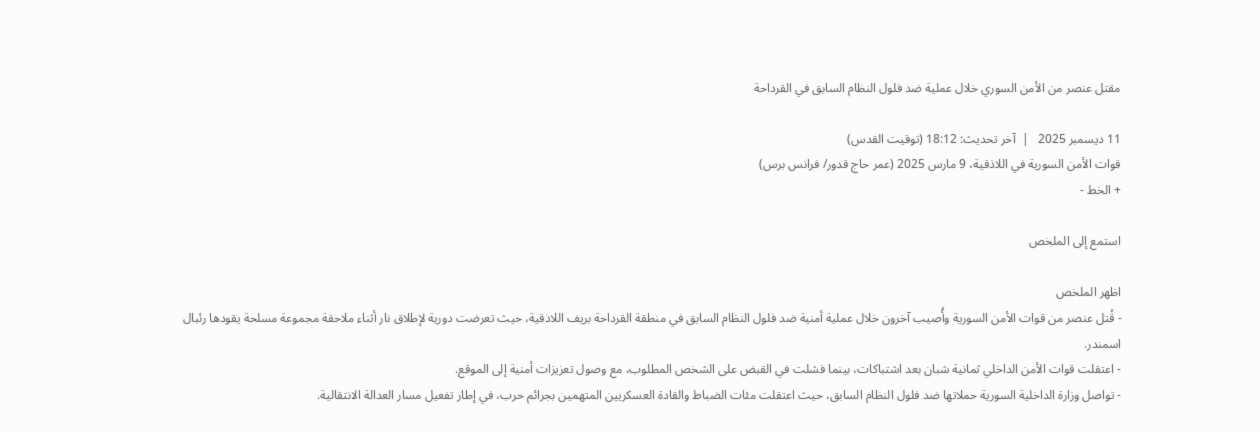مقتل عنصر من الأمن السوري خلال عملية ضد فلول النظام السابق في القرداحة

11 ديسمبر 2025   |  آخر تحديث: 18:12 (توقيت القدس)
قوات الأمن السورية في اللاذقية، 9 مارس 2025 (عمر حاج قدور/ فرانس برس)
+ الخط -

استمع إلى الملخص

اظهر الملخص
- قُتل عنصر من قوات الأمن السورية وأُصيب آخرون خلال عملية أمنية ضد فلول النظام السابق في منطقة القرداحة بريف اللاذقية، حيث تعرضت دورية لإطلاق نار أثناء ملاحقة مجموعة مسلحة يقودها رئبال اسمندر.
- اعتقلت قوات الأمن الداخلي ثمانية شبان بعد اشتباكات، بينما فشلت في القبض على الشخص المطلوب، مع وصول تعزيزات أمنية إلى الموقع.
- تواصل وزارة الداخلية السورية حملاتها ضد فلول النظام السابق، حيث اعتقلت مئات الضباط والقادة العسكريين المتهمين بجرائم حرب، في إطار تفعيل مسار العدالة الانتقالية.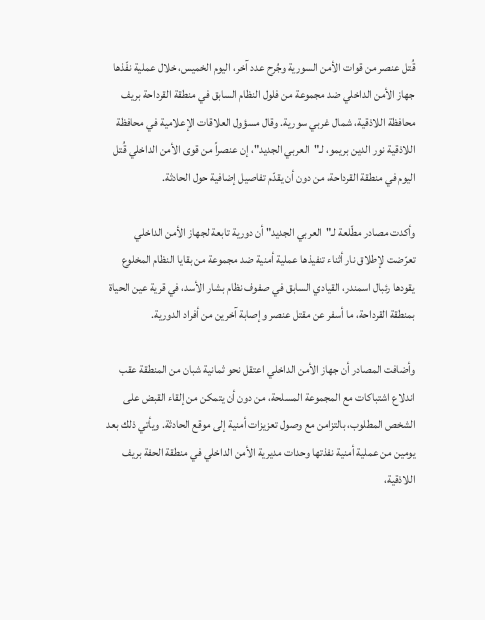قُتل عنصر من قوات الأمن السورية وجُرح عدد آخر، اليوم الخميس، خلال عملية نفّذها جهاز الأمن الداخلي ضد مجموعة من فلول النظام السابق في منطقة القرداحة بريف محافظة اللاذقية، شمال غربي سورية. وقال مسؤول العلاقات الإعلامية في محافظة اللاذقية نور الدين بريمو، لـ"العربي الجديد"، إن عنصراً من قوى الأمن الداخلي قُتل اليوم في منطقة القرداحة، من دون أن يقدّم تفاصيل إضافية حول الحادثة.

وأكدت مصادر مطّلعة لـ"العربي الجديد" أن دورية تابعة لجهاز الأمن الداخلي تعرّضت لإطلاق نار أثناء تنفيذها عملية أمنية ضد مجموعة من بقايا النظام المخلوع يقودها رئبال اسمندر، القيادي السابق في صفوف نظام بشار الأسد، في قرية عين الحياة بمنطقة القرداحة، ما أسفر عن مقتل عنصر وإصابة آخرين من أفراد الدورية.

وأضافت المصادر أن جهاز الأمن الداخلي اعتقل نحو ثمانية شبان من المنطقة عقب اندلاع اشتباكات مع المجموعة المسلحة، من دون أن يتمكن من إلقاء القبض على الشخص المطلوب، بالتزامن مع وصول تعزيزات أمنية إلى موقع الحادثة. ويأتي ذلك بعد يومين من عملية أمنية نفذتها وحدات مديرية الأمن الداخلي في منطقة الحفة بريف اللاذقية،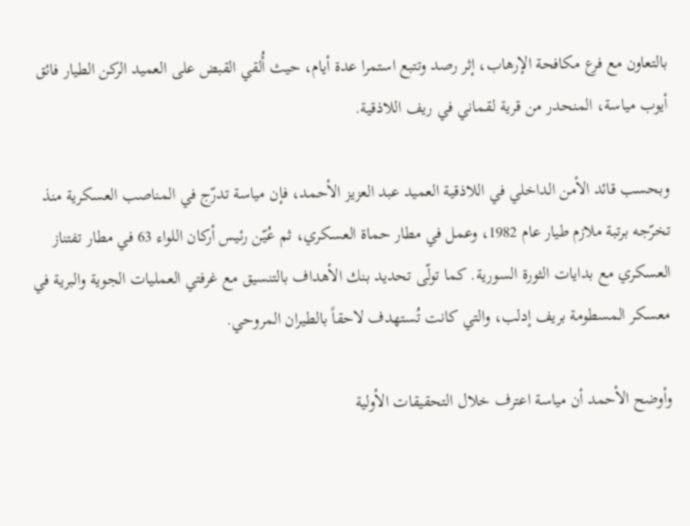بالتعاون مع فرع مكافحة الإرهاب، إثر رصد وتتبع استمرا عدة أيام، حيث أُلقي القبض على العميد الركن الطيار فائق أيوب مياسة، المنحدر من قرية لقماني في ريف اللاذقية.

وبحسب قائد الأمن الداخلي في اللاذقية العميد عبد العزيز الأحمد، فإن مياسة تدرّج في المناصب العسكرية منذ تخرّجه برتبة ملازم طيار عام 1982، وعمل في مطار حماة العسكري، ثم عُيّن رئيس أركان اللواء 63 في مطار تفتناز العسكري مع بدايات الثورة السورية. كما تولّى تحديد بنك الأهداف بالتنسيق مع غرفتي العمليات الجوية والبرية في معسكر المسطومة بريف إدلب، والتي كانت تُستهدف لاحقاً بالطيران المروحي.

وأوضح الأحمد أن مياسة اعترف خلال التحقيقات الأولية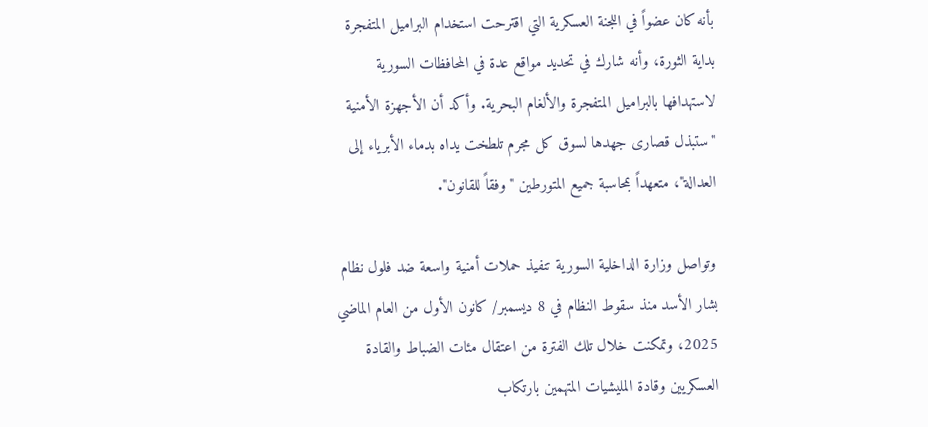بأنه كان عضواً في اللجنة العسكرية التي اقترحت استخدام البراميل المتفجرة بداية الثورة، وأنه شارك في تحديد مواقع عدة في المحافظات السورية لاستهدافها بالبراميل المتفجرة والألغام البحرية. وأكد أن الأجهزة الأمنية "ستبذل قصارى جهدها لسوق كل مجرم تلطخت يداه بدماء الأبرياء إلى العدالة"، متعهداً بمحاسبة جميع المتورطين "وفقاً للقانون".

وتواصل وزارة الداخلية السورية تنفيذ حملات أمنية واسعة ضد فلول نظام بشار الأسد منذ سقوط النظام في 8 ديسمبر/ كانون الأول من العام الماضي 2025، وتمكنت خلال تلك الفترة من اعتقال مئات الضباط والقادة العسكريين وقادة المليشيات المتهمين بارتكاب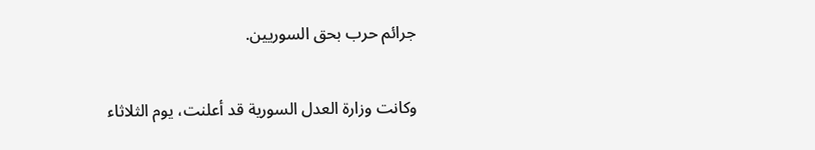جرائم حرب بحق السوريين.

وكانت وزارة العدل السورية قد أعلنت، يوم الثلاثاء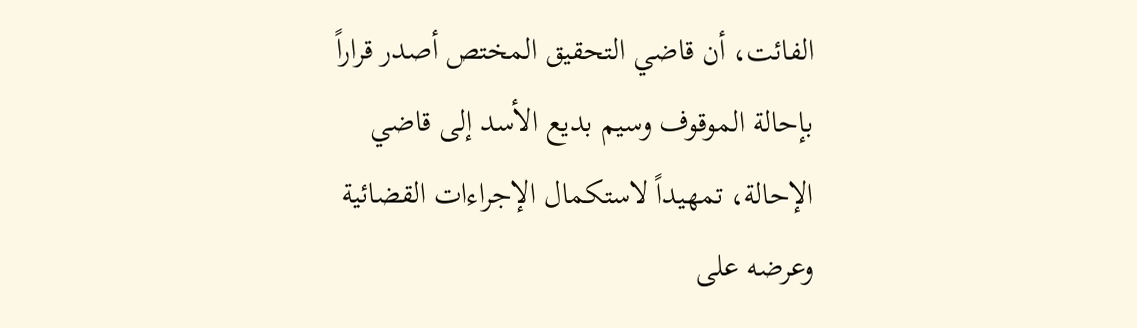الفائت، أن قاضي التحقيق المختص أصدر قراراً بإحالة الموقوف وسيم بديع الأسد إلى قاضي الإحالة، تمهيداً لاستكمال الإجراءات القضائية وعرضه على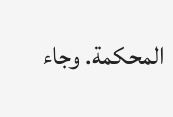المحكمة. وجاء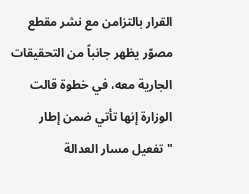القرار بالتزامن مع نشر مقطع مصوّر يظهر جانباً من التحقيقات الجارية معه، في خطوة قالت الوزارة إنها تأتي ضمن إطار "تفعيل مسار العدالة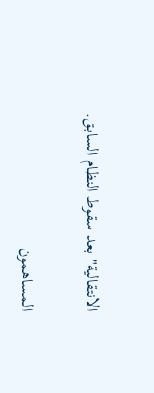الانتقالية" بعد سقوط النظام السابق.

المساهمون